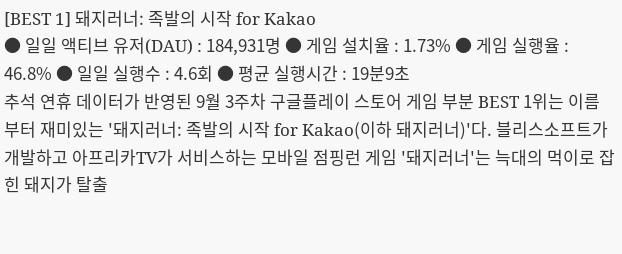[BEST 1] 돼지러너: 족발의 시작 for Kakao
● 일일 액티브 유저(DAU) : 184,931명 ● 게임 설치율 : 1.73% ● 게임 실행율 : 46.8% ● 일일 실행수 : 4.6회 ● 평균 실행시간 : 19분9초
추석 연휴 데이터가 반영된 9월 3주차 구글플레이 스토어 게임 부분 BEST 1위는 이름부터 재미있는 '돼지러너: 족발의 시작 for Kakao(이하 돼지러너)'다. 블리스소프트가 개발하고 아프리카TV가 서비스하는 모바일 점핑런 게임 '돼지러너'는 늑대의 먹이로 잡힌 돼지가 탈출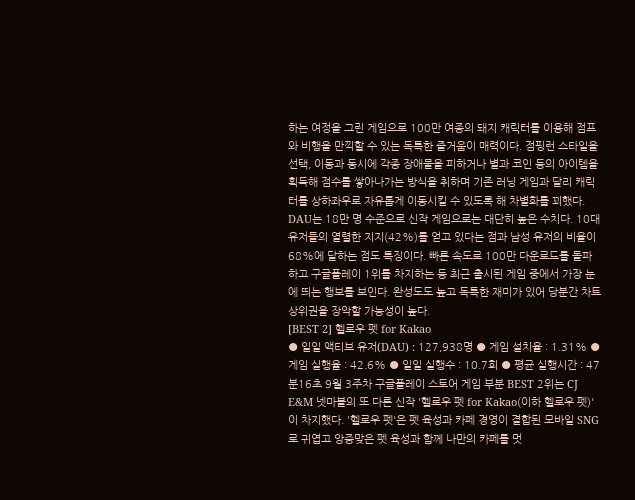하는 여정을 그린 게임으로 100만 여종의 돼지 캐릭터를 이용해 점프와 비행을 만끽할 수 있는 독특한 즐거움이 매력이다. 점핑런 스타일을 선택, 이동과 동시에 각종 장애물을 피하거나 별과 코인 등의 아이템을 획득해 점수를 쌓아나가는 방식을 취하며 기존 러닝 게임과 달리 캐릭터를 상하좌우로 자유롭게 이동시킬 수 있도록 해 차별화를 꾀했다. DAU는 18만 명 수준으로 신작 게임으로는 대단히 높은 수치다. 10대 유저들의 열렬한 지지(42%)를 얻고 있다는 점과 남성 유저의 비율이 68%에 달하는 점도 특징이다. 빠른 속도로 100만 다운로드를 돌파하고 구글플레이 1위를 차지하는 등 최근 출시된 게임 중에서 가장 눈에 띄는 행보를 보인다. 완성도도 높고 독특한 재미가 있어 당분간 차트 상위권을 장악할 가능성이 높다.
[BEST 2] 헬로우 펫 for Kakao
● 일일 액티브 유저(DAU) : 127,938명 ● 게임 설치율 : 1.31% ● 게임 실행율 : 42.6% ● 일일 실행수 : 10.7회 ● 평균 실행시간 : 47분16초 9월 3주차 구글플레이 스토어 게임 부분 BEST 2위는 CJ E&M 넷마블의 또 다른 신작 '헬로우 펫 for Kakao(이하 헬로우 펫)'이 차지했다. '헬로우 펫'은 펫 육성과 카페 경영이 결합된 모바일 SNG로 귀엽고 앙증맞은 펫 육성과 함께 나만의 카페를 멋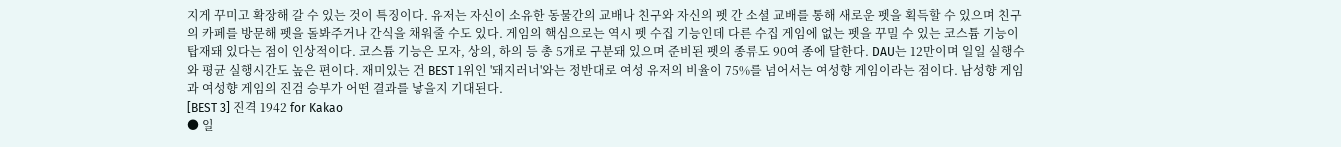지게 꾸미고 확장해 갈 수 있는 것이 특징이다. 유저는 자신이 소유한 동물간의 교배나 친구와 자신의 펫 간 소셜 교배를 통해 새로운 펫을 획득할 수 있으며 친구의 카페를 방문해 펫을 돌봐주거나 간식을 채워줄 수도 있다. 게임의 핵심으로는 역시 펫 수집 기능인데 다른 수집 게임에 없는 펫을 꾸밀 수 있는 코스튬 기능이 탑재돼 있다는 점이 인상적이다. 코스튬 기능은 모자, 상의, 하의 등 총 5개로 구분돼 있으며 준비된 펫의 종류도 90여 종에 달한다. DAU는 12만이며 일일 실행수와 평균 실행시간도 높은 편이다. 재미있는 건 BEST 1위인 '돼지러너'와는 정반대로 여성 유저의 비율이 75%를 넘어서는 여성향 게임이라는 점이다. 남성향 게임과 여성향 게임의 진검 승부가 어떤 결과를 낳을지 기대된다.
[BEST 3] 진격 1942 for Kakao
● 일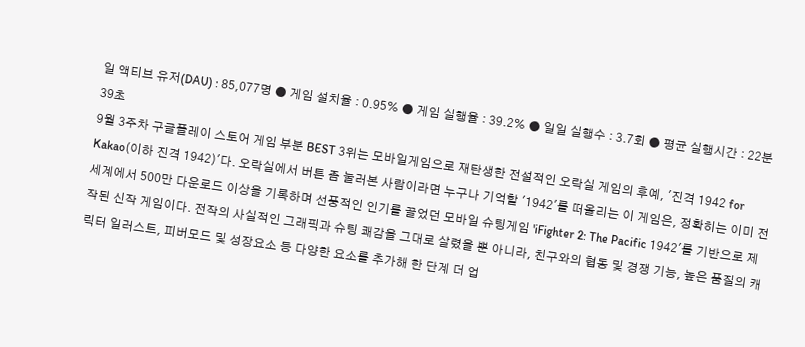일 액티브 유저(DAU) : 85,077명 ● 게임 설치율 : 0.95% ● 게임 실행율 : 39.2% ● 일일 실행수 : 3.7회 ● 평균 실행시간 : 22분39초
9월 3주차 구글플레이 스토어 게임 부분 BEST 3위는 모바일게임으로 재탄생한 전설적인 오락실 게임의 후예, '진격 1942 for Kakao(이하 진격 1942)'다. 오락실에서 버튼 좀 눌러본 사람이라면 누구나 기억할 '1942'를 떠올리는 이 게임은, 정확히는 이미 전세계에서 500만 다운로드 이상을 기록하며 선풍적인 인기를 끌었던 모바일 슈팅게임 'iFighter 2: The Pacific 1942'를 기반으로 제작된 신작 게임이다. 전작의 사실적인 그래픽과 슈팅 쾌감을 그대로 살렸을 뿐 아니라, 친구와의 협동 및 경쟁 기능, 높은 품질의 캐릭터 일러스트, 피버모드 및 성장요소 등 다양한 요소를 추가해 한 단계 더 업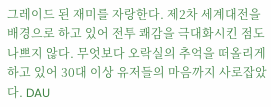그레이드 된 재미를 자랑한다. 제2차 세계대전을 배경으로 하고 있어 전투 쾌감을 극대화시킨 점도 나쁘지 않다. 무엇보다 오락실의 추억을 떠올리게 하고 있어 30대 이상 유저들의 마음까지 사로잡았다. DAU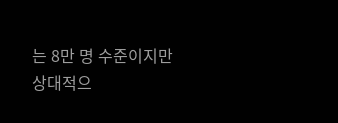는 8만 명 수준이지만 상대적으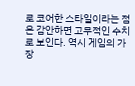로 코어한 스타일이라는 점은 감안하면 고무적인 수치로 보인다. 역시 게임의 가장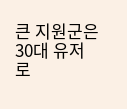큰 지원군은 30대 유저로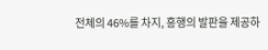전체의 46%를 차지, 흥행의 발판을 제공하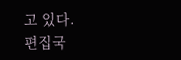고 있다.
편집국